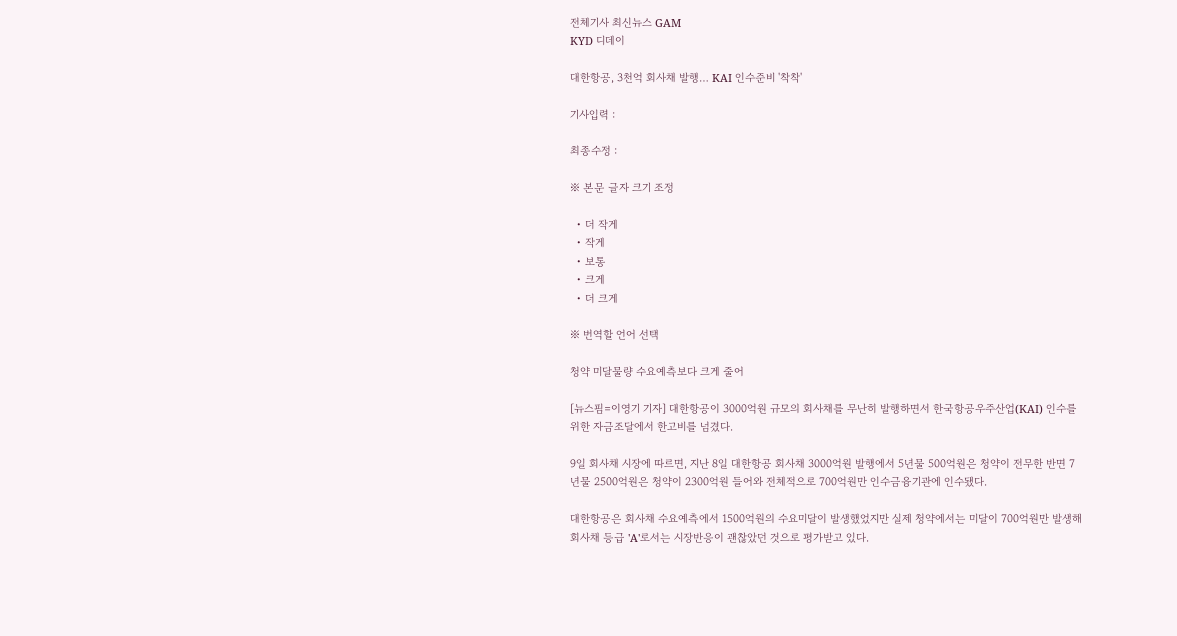전체기사 최신뉴스 GAM
KYD 디데이

대한항공, 3천억 회사채 발행… KAI 인수준비 '착착'

기사입력 :

최종수정 :

※ 본문 글자 크기 조정

  • 더 작게
  • 작게
  • 보통
  • 크게
  • 더 크게

※ 번역할 언어 선택

청약 미달물량 수요예측보다 크게 줄어

[뉴스핌=이영기 기자] 대한항공이 3000억원 규모의 회사채를 무난히 발행하면서 한국항공우주산업(KAI) 인수를 위한 자금조달에서 한고비를 넘겼다.

9일 회사채 시장에 따르면, 지난 8일 대한항공 회사채 3000억원 발행에서 5년물 500억원은 청약이 전무한 반면 7년물 2500억원은 청약이 2300억원 들어와 전체적으로 700억원만 인수금융기관에 인수됐다.

대한항공은 회사채 수요예측에서 1500억원의 수요미달이 발생했었지만 실제 청약에서는 미달이 700억원만 발생해 회사채 등급 'A'로서는 시장반응이 괜찮았던 것으로 평가받고 있다.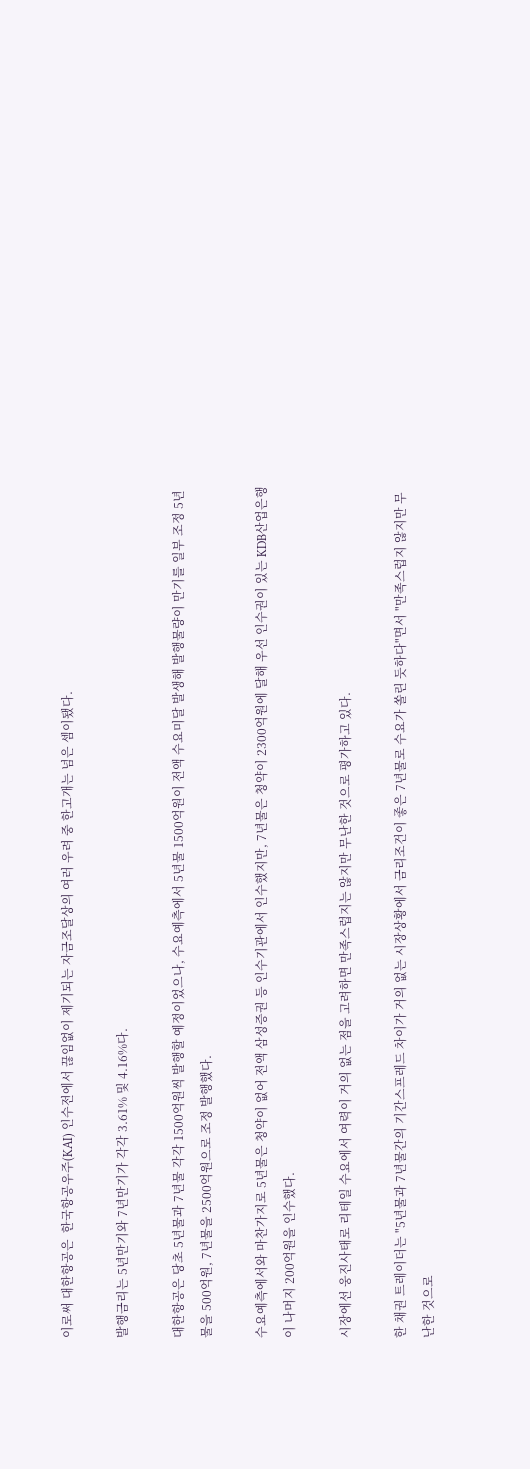이로써 대한항공은  한국항공우주(KAI) 인수전에서 끊임없이 제기되는 자금조달상의 여러 우려 중 한고개는 넘은 셈이됐다.

발행금리는 5년만기와 7년만기가 각각 3.61% 및 4.16%다.

대한항공은 당초 5년물과 7년물 각각 1500억원씩 발행할 예정이었으나, 수요예측에서 5년물 1500억원이 전액 수요미달 발생해 발행물량이 만기를 일부 조정 5년물을 500억원, 7년물을 2500억원으로 조정 발행했다.

수요예측에서와 마찬가지로 5년물은 청약이 없어 전액 삼성증권 등 인수기관에서 인수했지만, 7년물은 청약이 2300억원에 달해 우선 인수권이 있는 KDB산업은행이 나머지 200억원을 인수했다.

시장에선 웅진사태로 리테일 수요에서 여력이 거의 없는 점을 고려하면 만족스럽지는 않지만 무난한 것으로 평가하고 있다.

한 채권 트레이더는 "5년물과 7년물간의 기간스프레드 차이가 거의 없는 시장상황에서 금리조건이 좋은 7년물로 수요가 쏠린 듯하다"면서 "만족스럽지 않지만 무난한 것으로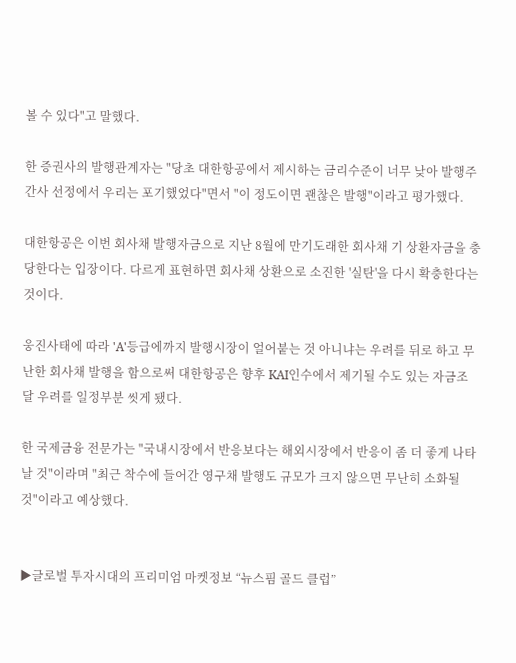볼 수 있다"고 말했다.

한 증권사의 발행관계자는 "당초 대한항공에서 제시하는 금리수준이 너무 낮아 발행주간사 선정에서 우리는 포기했었다"면서 "이 정도이면 괜찮은 발행"이라고 평가했다.

대한항공은 이번 회사채 발행자금으로 지난 8월에 만기도래한 회사채 기 상환자금을 충당한다는 입장이다. 다르게 표현하면 회사채 상환으로 소진한 '실탄'을 다시 확충한다는 것이다.

웅진사태에 따라 'A'등급에까지 발행시장이 얼어붙는 것 아니냐는 우려를 뒤로 하고 무난한 회사채 발행을 함으로써 대한항공은 향후 KAI인수에서 제기될 수도 있는 자금조달 우려를 일정부분 씻게 됐다.

한 국제금융 전문가는 "국내시장에서 반응보다는 해외시장에서 반응이 좀 더 좋게 나타날 것"이라며 "최근 착수에 들어간 영구채 발행도 규모가 크지 않으면 무난히 소화될 것"이라고 예상했다.


▶글로벌 투자시대의 프리미엄 마켓정보 “뉴스핌 골드 클럽”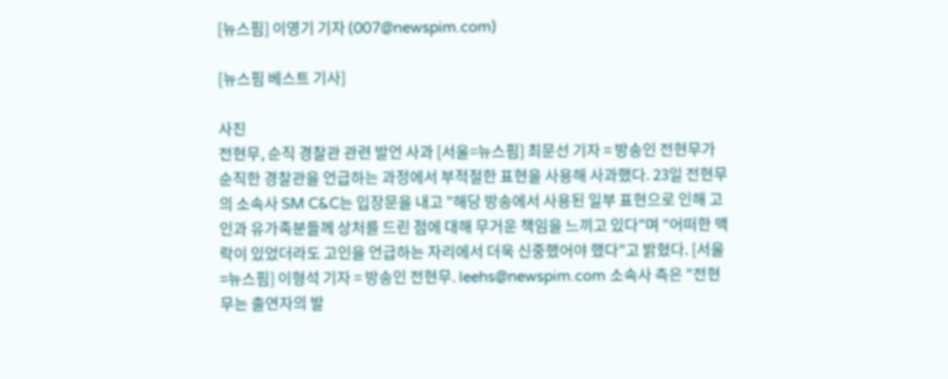[뉴스핌] 이영기 기자 (007@newspim.com)

[뉴스핌 베스트 기사]

사진
전현무, 순직 경찰관 관련 발언 사과 [서울=뉴스핌] 최문선 기자 = 방송인 전현무가 순직한 경찰관을 언급하는 과정에서 부적절한 표현을 사용해 사과했다. 23일 전현무의 소속사 SM C&C는 입장문을 내고 "해당 방송에서 사용된 일부 표현으로 인해 고인과 유가족분들께 상처를 드린 점에 대해 무거운 책임을 느끼고 있다"며 "어떠한 맥락이 있었더라도 고인을 언급하는 자리에서 더욱 신중했어야 했다"고 밝혔다. [서울=뉴스핌] 이형석 기자 = 방송인 전현무. leehs@newspim.com 소속사 측은 "전현무는 출연자의 발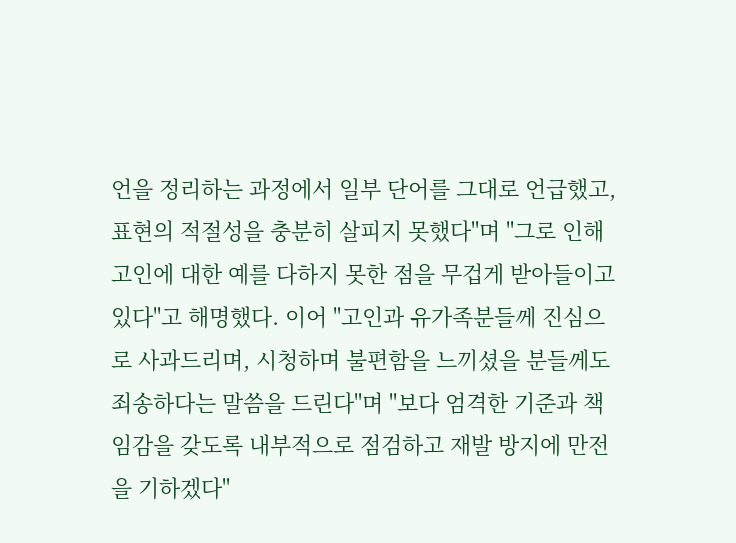언을 정리하는 과정에서 일부 단어를 그대로 언급했고, 표현의 적절성을 충분히 살피지 못했다"며 "그로 인해 고인에 대한 예를 다하지 못한 점을 무겁게 받아들이고 있다"고 해명했다. 이어 "고인과 유가족분들께 진심으로 사과드리며, 시청하며 불편함을 느끼셨을 분들께도 죄송하다는 말씀을 드린다"며 "보다 엄격한 기준과 책임감을 갖도록 내부적으로 점검하고 재발 방지에 만전을 기하겠다"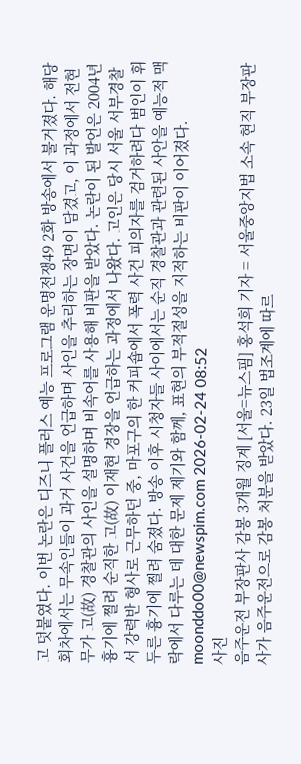고 덧붙였다. 이번 논란은 디즈니 플러스 예능 프로그램 운명전쟁49 2화 방송에서 불거졌다. 해당 회차에서는 무속인들이 과거 사건을 언급하며 사인을 추리하는 장면이 담겼고, 이 과정에서 전현무가 고(故) 경찰관의 사인을 설명하며 비속어를 사용해 비판을 받았다. 논란이 된 발언은 2004년 흉기에 찔려 순직한 고(故) 이재현 경장을 언급하는 과정에서 나왔다. 고인은 당시 서울 서부경찰서 강력반 형사로 근무하던 중, 마포구의 한 커피숍에서 폭력 사건 피의자를 검거하려다 범인이 휘두른 흉기에 찔려 숨졌다. 방송 이후 시청자들 사이에서는 순직 경찰관과 관련된 사안을 예능적 맥락에서 다루는 데 대한 문제 제기와 함께, 표현의 부적절성을 지적하는 비판이 이어졌다. moonddo00@newspim.com 2026-02-24 08:52
사진
음주운전 부장판사 감봉 3개월 징계 [서울=뉴스핌] 홍석희 기자 = 서울중앙지법 소속 현직 부장판사가 음주운전으로 감봉 처분을 받았다. 23일 법조계에 따르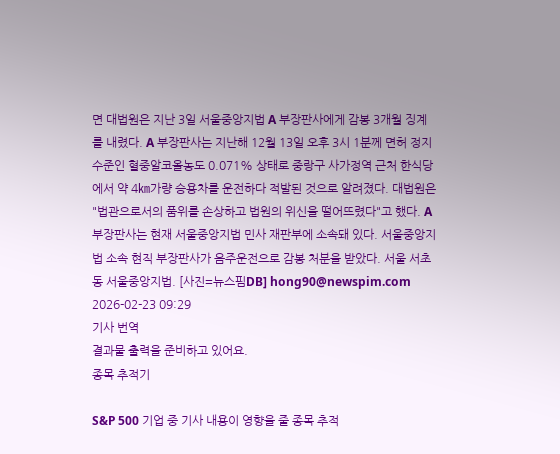면 대법원은 지난 3일 서울중앙지법 A 부장판사에게 감봉 3개월 징계를 내렸다. A 부장판사는 지난해 12월 13일 오후 3시 1분께 면허 정지 수준인 혈중알코올농도 0.071% 상태로 중랑구 사가정역 근처 한식당에서 약 4㎞가량 승용차를 운전하다 적발된 것으로 알려졌다. 대법원은 "법관으로서의 품위를 손상하고 법원의 위신을 떨어뜨렸다"고 했다. A 부장판사는 현재 서울중앙지법 민사 재판부에 소속돼 있다. 서울중앙지법 소속 현직 부장판사가 음주운전으로 감봉 처분을 받았다. 서울 서초동 서울중앙지법. [사진=뉴스핌DB] hong90@newspim.com 2026-02-23 09:29
기사 번역
결과물 출력을 준비하고 있어요.
종목 추적기

S&P 500 기업 중 기사 내용이 영향을 줄 종목 추적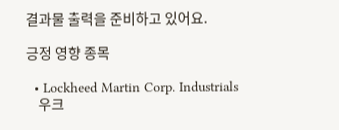결과물 출력을 준비하고 있어요.

긍정 영향 종목

  • Lockheed Martin Corp. Industrials
    우크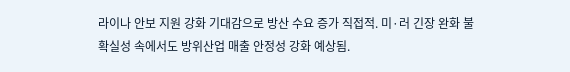라이나 안보 지원 강화 기대감으로 방산 수요 증가 직접적. 미·러 긴장 완화 불확실성 속에서도 방위산업 매출 안정성 강화 예상됨.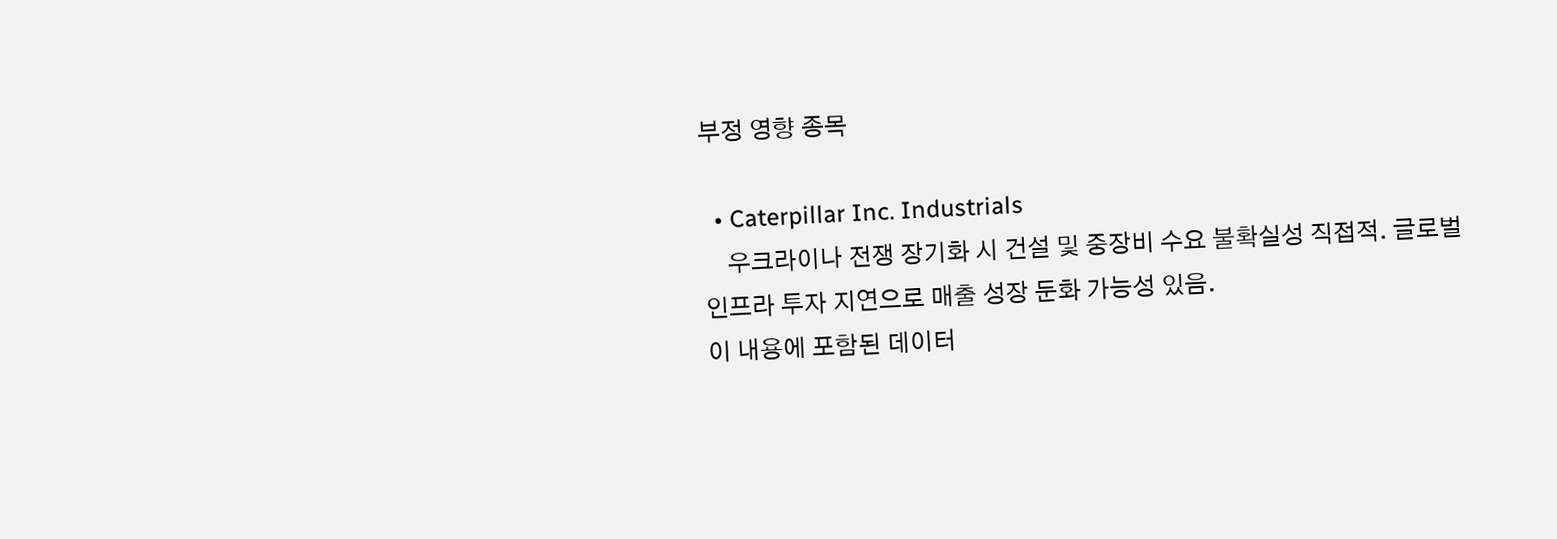부정 영향 종목

  • Caterpillar Inc. Industrials
    우크라이나 전쟁 장기화 시 건설 및 중장비 수요 불확실성 직접적. 글로벌 인프라 투자 지연으로 매출 성장 둔화 가능성 있음.
이 내용에 포함된 데이터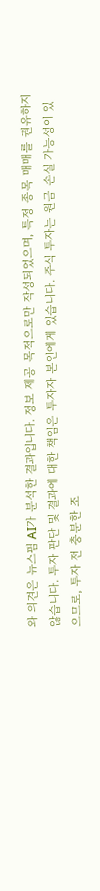와 의견은 뉴스핌 AI가 분석한 결과입니다. 정보 제공 목적으로만 작성되었으며, 특정 종목 매매를 권유하지 않습니다. 투자 판단 및 결과에 대한 책임은 투자자 본인에게 있습니다. 주식 투자는 원금 손실 가능성이 있으므로, 투자 전 충분한 조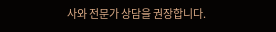사와 전문가 상담을 권장합니다.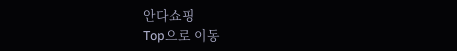안다쇼핑
Top으로 이동